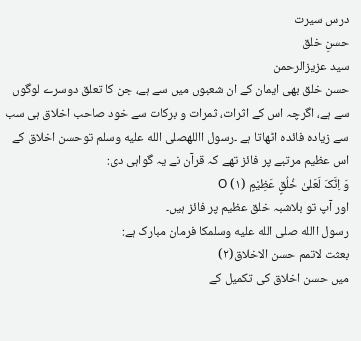درس سیرت
حسنِ خلق
سید عزیزالرحمن
حسن خلق بھی ایمان کے ان شعبوں میں سے ہے، جن کا تعلق دوسرے لوگوں سے ہے، اگرچہ اس کے اثرات، ثمرات و برکات سے خود صاحب اخلاق ہی سب سے زیادہ فائدہ اٹھاتا ہے ۔رسول االلهصلى الله عليه وسلم توحسن اخلاق کے اس عظیم مرتبے پر فائز تھے کہ قرآن نے یہ گواہی دی:
وَ اِنَّکَ لَعَلیٰ خُلُقٍ عَظِیْمٍ O (۱)
اور آپ تو بلاشبہ خلق عظیم پر فائز ہیں۔
رسول االله صلى الله عليه وسلمکا فرمان مبارک ہے:
بعثت لاتمم حسن الاخلاق(۲)
میں حسن اخلاق کی تکمیل کے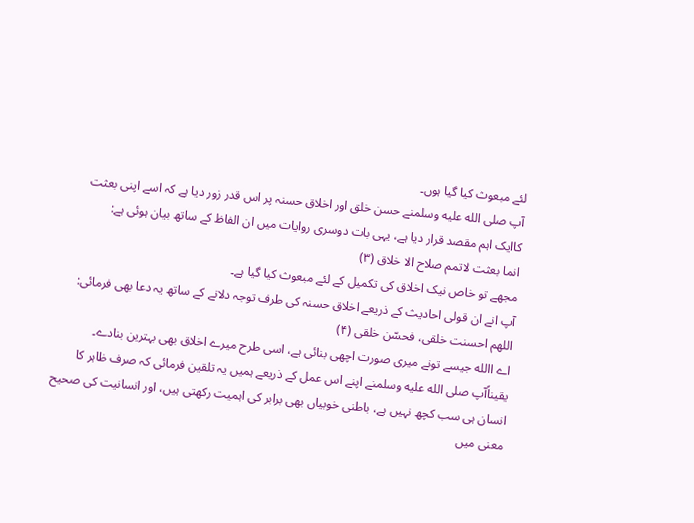لئے مبعوث کیا گیا ہوں۔
آپ صلى الله عليه وسلمنے حسن خلق اور اخلاق حسنہ پر اس قدر زور دیا ہے کہ اسے اپنی بعثت کاایک اہم مقصد قرار دیا ہے، یہی بات دوسری روایات میں ان الفاظ کے ساتھ بیان ہوئی ہے:
انما بعثت لاتمم صلاح الا خلاق (۳)
مجھے تو خاص نیک اخلاق کی تکمیل کے لئے مبعوث کیا گیا ہے۔
آپ انے ان قولی احادیث کے ذریعے اخلاق حسنہ کی طرف توجہ دلانے کے ساتھ یہ دعا بھی فرمائی:
اللھم احسنت خلقی، فحسّن خلقی (۴)
اے االله جیسے تونے میری صورت اچھی بنائی ہے، اسی طرح میرے اخلاق بھی بہترین بنادے۔
یقیناًآپ صلى الله عليه وسلمنے اپنے اس عمل کے ذریعے ہمیں یہ تلقین فرمائی کہ صرف ظاہر کا انسان ہی سب کچھ نہیں ہے، باطنی خوبیاں بھی برابر کی اہمیت رکھتی ہیں، اور انسانیت کی صحیح معنی میں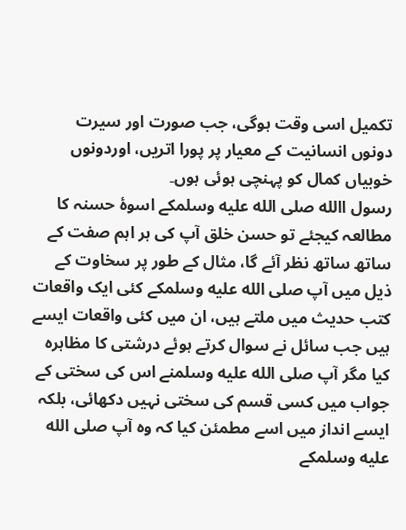تکمیل اسی وقت ہوگی، جب صورت اور سیرت دونوں انسانیت کے معیار پر پورا اتریں، اوردونوں خوبیاں کمال کو پہنچی ہوئی ہوں۔
رسول االله صلى الله عليه وسلمکے اسوۂ حسنہ کا مطالعہ کیجئے تو حسن خلق آپ کی ہر اہم صفت کے ساتھ ساتھ نظر آئے گا، مثال کے طور پر سخاوت کے ذیل میں آپ صلى الله عليه وسلمکے کئی ایک واقعات کتب حدیث میں ملتے ہیں، ان میں کئی واقعات ایسے ہیں جب سائل نے سوال کرتے ہوئے درشتی کا مظاہرہ کیا مگر آپ صلى الله عليه وسلمنے اس کی سختی کے جواب میں کسی قسم کی سختی نہیں دکھائی، بلکہ ایسے انداز میں اسے مطمئن کیا کہ وہ آپ صلى الله عليه وسلمکے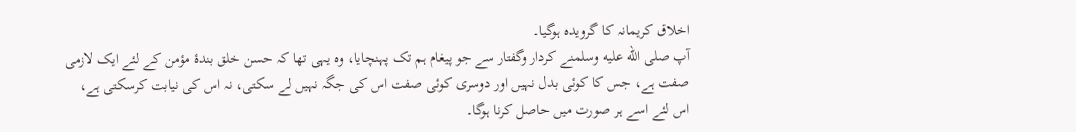اخلاق کریمانہ کا گرویدہ ہوگیا۔
آپ صلى الله عليه وسلمنے کردار وگفتار سے جو پیغام ہم تک پہنچایا، وہ یہی تھا کہ حسن خلق بندۂ مؤمن کے لئے ایک لازمی صفت ہے، جس کا کوئی بدل نہیں اور دوسری کوئی صفت اس کی جگہ نہیں لے سکتی، نہ اس کی نیابت کرسکتی ہے، اس لئے اسے ہر صورت میں حاصل کرنا ہوگا۔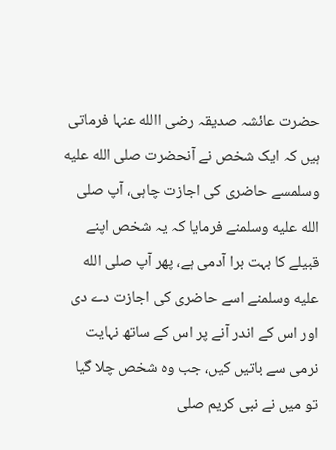حضرت عائشہ صدیقہ رضی االله عنہا فرماتی ہیں کہ ایک شخص نے آنحضرت صلى الله عليه وسلمسے حاضری کی اجازت چاہی، آپ صلى الله عليه وسلمنے فرمایا کہ یہ شخص اپنے قبیلے کا بہت برا آدمی ہے، پھر آپ صلى الله عليه وسلمنے اسے حاضری کی اجازت دے دی اور اس کے اندر آنے پر اس کے ساتھ نہایت نرمی سے باتیں کیں، جب وہ شخص چلا گیا تو میں نے نبی کریم صلى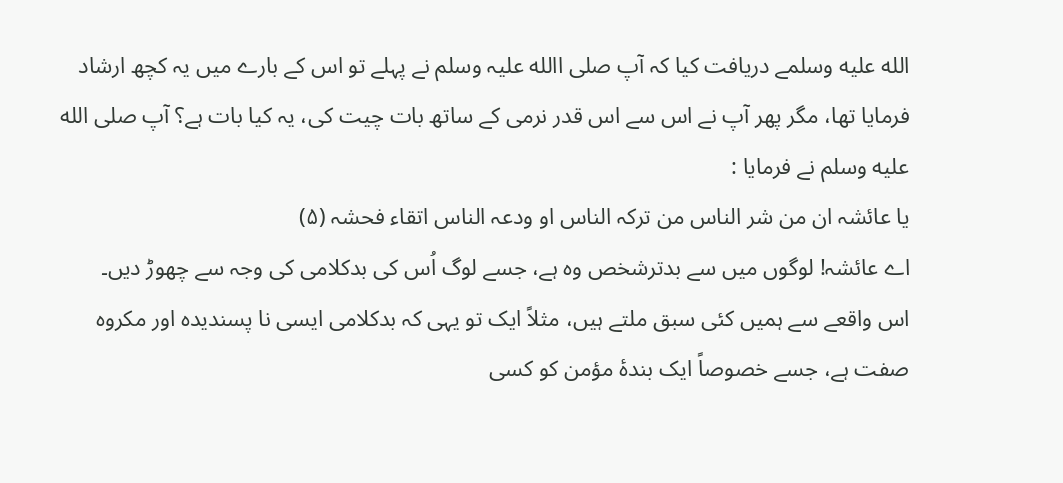الله عليه وسلمے دریافت کیا کہ آپ صلی االله علیہ وسلم نے پہلے تو اس کے بارے میں یہ کچھ ارشاد فرمایا تھا، مگر پھر آپ نے اس سے اس قدر نرمی کے ساتھ بات چیت کی، یہ کیا بات ہے؟ آپ صلى الله عليه وسلم نے فرمایا :
یا عائشہ ان من شر الناس من ترکہ الناس او ودعہ الناس اتقاء فحشہ (۵)
اے عائشہ! لوگوں میں سے بدترشخص وہ ہے، جسے لوگ اُس کی بدکلامی کی وجہ سے چھوڑ دیں۔
اس واقعے سے ہمیں کئی سبق ملتے ہیں، مثلاً ایک تو یہی کہ بدکلامی ایسی نا پسندیدہ اور مکروہ صفت ہے، جسے خصوصاً ایک بندۂ مؤمن کو کسی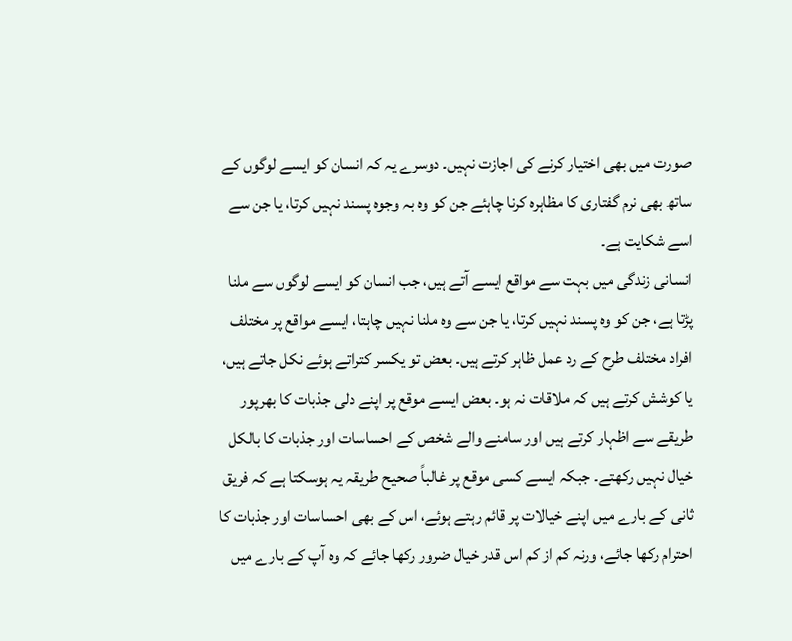صورت میں بھی اختیار کرنے کی اجازت نہیں۔ دوسرے یہ کہ انسان کو ایسے لوگوں کے ساتھ بھی نرم گفتاری کا مظاہرہ کرنا چاہئے جن کو وہ بہ وجوہ پسند نہیں کرتا، یا جن سے اسے شکایت ہے۔
انسانی زندگی میں بہت سے مواقع ایسے آتے ہیں، جب انسان کو ایسے لوگوں سے ملنا پڑتا ہے، جن کو وہ پسند نہیں کرتا، یا جن سے وہ ملنا نہیں چاہتا، ایسے مواقع پر مختلف افراد مختلف طرح کے رد عمل ظاہر کرتے ہیں۔ بعض تو یکسر کتراتے ہوئے نکل جاتے ہیں، یا کوشش کرتے ہیں کہ ملاقات نہ ہو۔ بعض ایسے موقع پر اپنے دلی جذبات کا بھرپور طریقے سے اظہار کرتے ہیں اور سامنے والے شخص کے احساسات اور جذبات کا بالکل خیال نہیں رکھتے۔ جبکہ ایسے کسی موقع پر غالباً صحیح طریقہ یہ ہوسکتا ہے کہ فریق ثانی کے بارے میں اپنے خیالات پر قائم رہتے ہوئے، اس کے بھی احساسات اور جذبات کا احترام رکھا جائے، ورنہ کم از کم اس قدر خیال ضرور رکھا جائے کہ وہ آپ کے بارے میں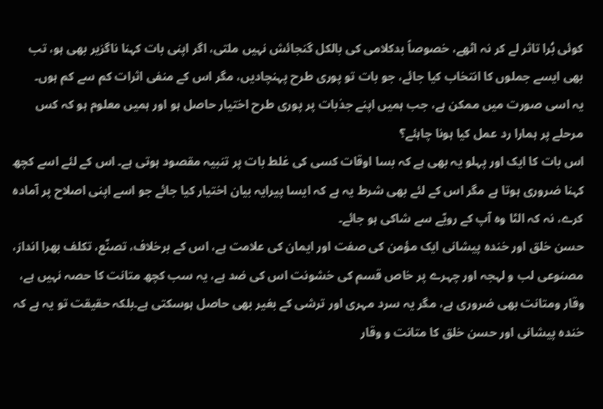کوئی بُرا تاثر لے کر نہ اٹھے، خصوصاً بدکلامی کی بالکل گنجائش نہیں ملتی، اگر اپنی بات کہنا ناگزیر بھی ہو، تب بھی ایسے جملوں کا انتخاب کیا جائے، جو بات تو پوری طرح پہنچادیں، مگر اس کے منفی اثرات کم سے کم ہوں۔
یہ اسی صورت میں ممکن ہے، جب ہمیں اپنے جذبات پر پوری طرح اختیار حاصل ہو اور ہمیں معلوم ہو کہ کس مرحلے پر ہمارا رد عمل کیا ہونا چاہئے؟
اس بات کا ایک اور پہلو یہ بھی ہے کہ بسا اوقات کسی کی غلط بات پر تنبیہ مقصود ہوتی ہے۔ اس کے لئے اسے کچھ کہنا ضروری ہوتا ہے مگر اس کے لئے بھی شرط یہ ہے کہ ایسا پیرایہ بیان اختیار کیا جائے جو اسے اپنی اصلاح پر آمادہ کرے، نہ کہ الٹا وہ آپ کے رویّے سے شاکی ہو جائے۔
حسن خلق اور خندہ پیشانی ایک مؤمن کی صفت اور ایمان کی علامت ہے، اس کے برخلاف، تصنّع، تکلف بھرا انداز، مصنوعی لب و لہجہ اور چہرے پر خاص قسم کی خشونت اس کی ضد ہے، یہ سب کچھ متانت کا حصہ نہیں ہے، وقار ومتانت بھی ضروری ہے، مگر یہ سرد مہری اور ترشی کے بغیر بھی حاصل ہوسکتی ہے۔بلکہ حقیقت تو یہ ہے کہ خندہ پیشانی اور حسن خلق کا متانت و وقار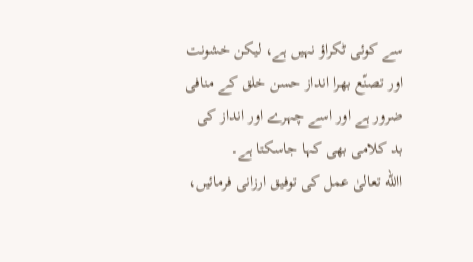سے کوئی ٹکراؤ نہیں ہے، لیکن خشونت اور تصنّع بھرا انداز حسن خلق کے منافی ضرور ہے اور اسے چہرے اور انداز کی بد کلامی بھی کہا جاسکتا ہے۔
االله تعالیٰ عمل کی توفیق ارزانی فرمائیں،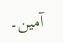آمین۔